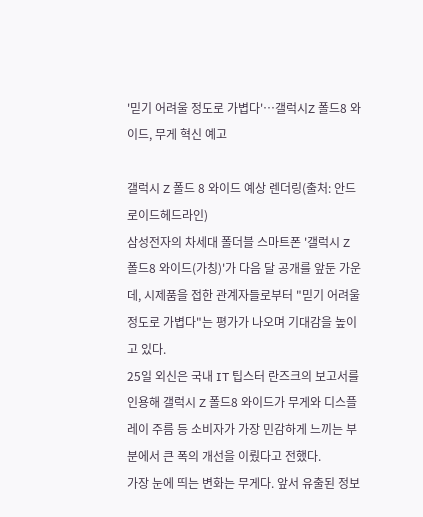'믿기 어려울 정도로 가볍다'…갤럭시Z 폴드8 와이드, 무게 혁신 예고

갤럭시 Z 폴드 8 와이드 예상 렌더링(출처: 안드로이드헤드라인)
삼성전자의 차세대 폴더블 스마트폰 '갤럭시 Z 폴드8 와이드(가칭)'가 다음 달 공개를 앞둔 가운데, 시제품을 접한 관계자들로부터 "믿기 어려울 정도로 가볍다"는 평가가 나오며 기대감을 높이고 있다.
25일 외신은 국내 IT 팁스터 란즈크의 보고서를 인용해 갤럭시 Z 폴드8 와이드가 무게와 디스플레이 주름 등 소비자가 가장 민감하게 느끼는 부분에서 큰 폭의 개선을 이뤘다고 전했다.
가장 눈에 띄는 변화는 무게다. 앞서 유출된 정보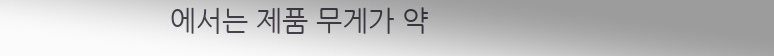에서는 제품 무게가 약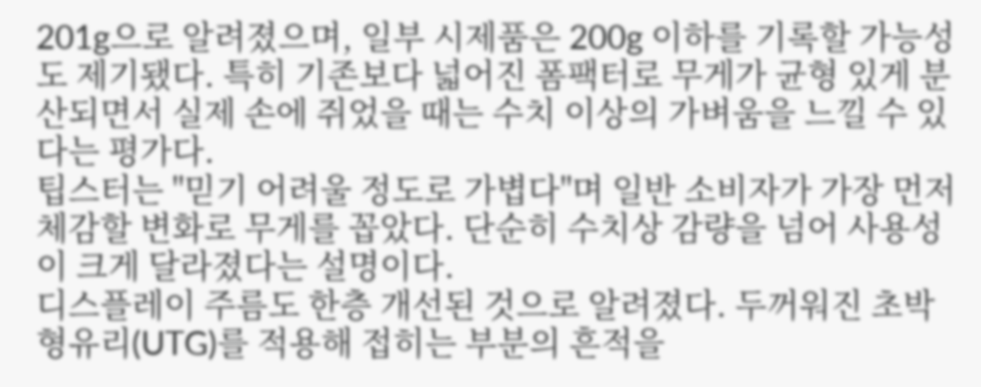201g으로 알려졌으며, 일부 시제품은 200g 이하를 기록할 가능성도 제기됐다. 특히 기존보다 넓어진 폼팩터로 무게가 균형 있게 분산되면서 실제 손에 쥐었을 때는 수치 이상의 가벼움을 느낄 수 있다는 평가다.
팁스터는 "믿기 어려울 정도로 가볍다"며 일반 소비자가 가장 먼저 체감할 변화로 무게를 꼽았다. 단순히 수치상 감량을 넘어 사용성이 크게 달라졌다는 설명이다.
디스플레이 주름도 한층 개선된 것으로 알려졌다. 두꺼워진 초박형유리(UTG)를 적용해 접히는 부분의 흔적을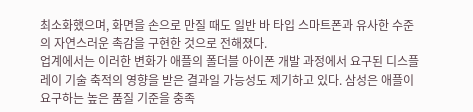최소화했으며, 화면을 손으로 만질 때도 일반 바 타입 스마트폰과 유사한 수준의 자연스러운 촉감을 구현한 것으로 전해졌다.
업계에서는 이러한 변화가 애플의 폴더블 아이폰 개발 과정에서 요구된 디스플레이 기술 축적의 영향을 받은 결과일 가능성도 제기하고 있다. 삼성은 애플이 요구하는 높은 품질 기준을 충족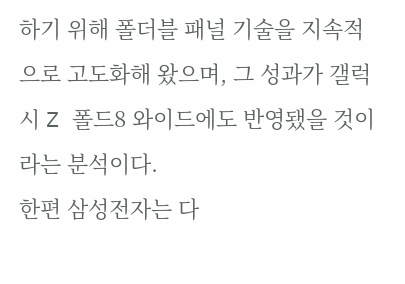하기 위해 폴더블 패널 기술을 지속적으로 고도화해 왔으며, 그 성과가 갤럭시 Z 폴드8 와이드에도 반영됐을 것이라는 분석이다.
한편 삼성전자는 다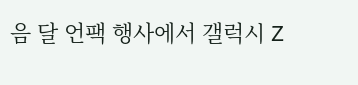음 달 언팩 행사에서 갤럭시 Z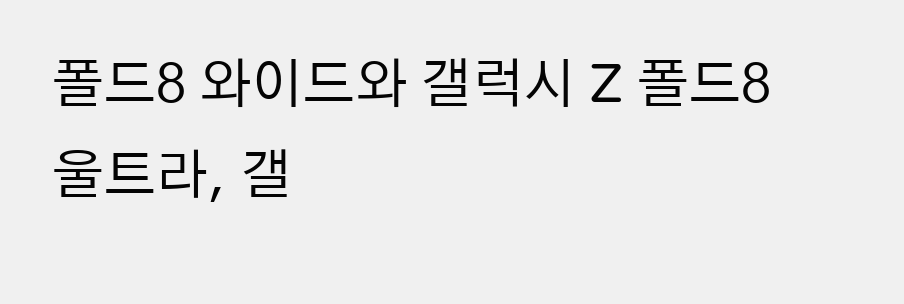폴드8 와이드와 갤럭시 Z 폴드8 울트라, 갤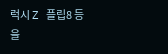럭시 Z 플립8 등을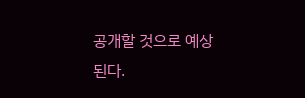공개할 것으로 예상된다.